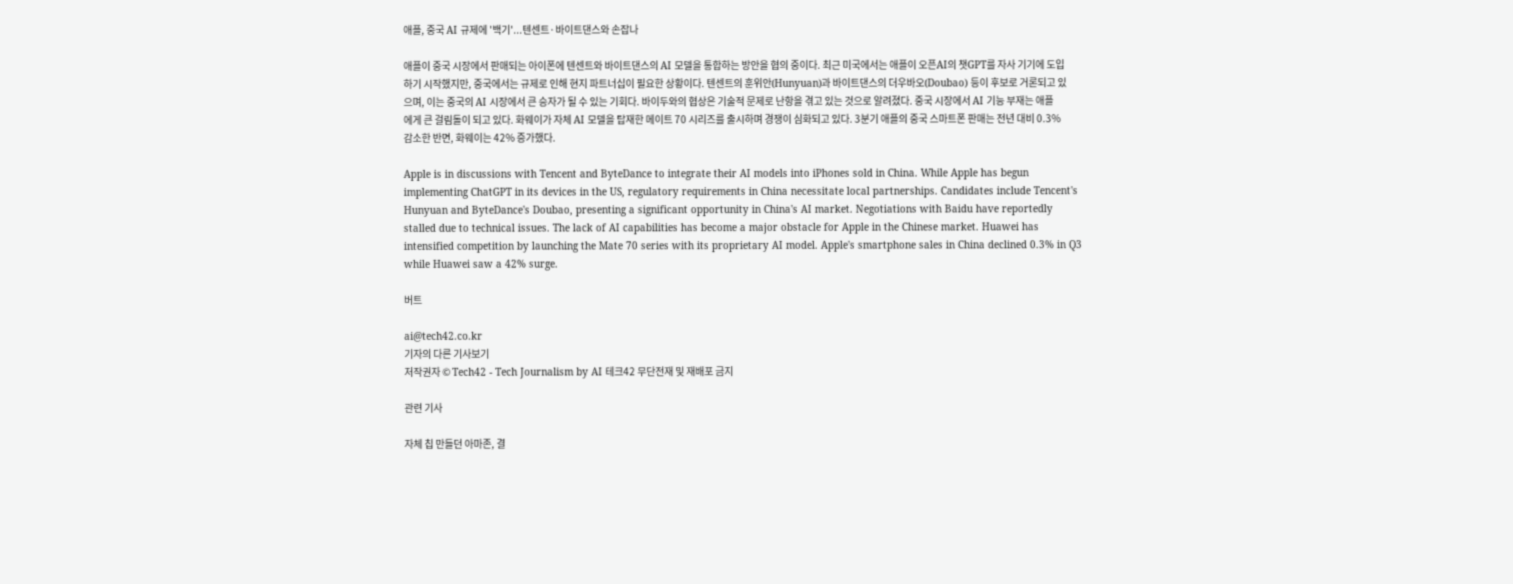애플, 중국 AI 규제에 '백기'...텐센트·바이트댄스와 손잡나

애플이 중국 시장에서 판매되는 아이폰에 텐센트와 바이트댄스의 AI 모델을 통합하는 방안을 협의 중이다. 최근 미국에서는 애플이 오픈AI의 챗GPT를 자사 기기에 도입하기 시작했지만, 중국에서는 규제로 인해 현지 파트너십이 필요한 상황이다. 텐센트의 훈위안(Hunyuan)과 바이트댄스의 더우바오(Doubao) 등이 후보로 거론되고 있으며, 이는 중국의 AI 시장에서 큰 승자가 될 수 있는 기회다. 바이두와의 협상은 기술적 문제로 난항을 겪고 있는 것으로 알려졌다. 중국 시장에서 AI 기능 부재는 애플에게 큰 걸림돌이 되고 있다. 화웨이가 자체 AI 모델을 탑재한 메이트 70 시리즈를 출시하며 경쟁이 심화되고 있다. 3분기 애플의 중국 스마트폰 판매는 전년 대비 0.3% 감소한 반면, 화웨이는 42% 증가했다.

Apple is in discussions with Tencent and ByteDance to integrate their AI models into iPhones sold in China. While Apple has begun implementing ChatGPT in its devices in the US, regulatory requirements in China necessitate local partnerships. Candidates include Tencent's Hunyuan and ByteDance's Doubao, presenting a significant opportunity in China's AI market. Negotiations with Baidu have reportedly stalled due to technical issues. The lack of AI capabilities has become a major obstacle for Apple in the Chinese market. Huawei has intensified competition by launching the Mate 70 series with its proprietary AI model. Apple's smartphone sales in China declined 0.3% in Q3 while Huawei saw a 42% surge.

버트

ai@tech42.co.kr
기자의 다른 기사보기
저작권자 © Tech42 - Tech Journalism by AI 테크42 무단전재 및 재배포 금지

관련 기사

자체 칩 만들던 아마존, 결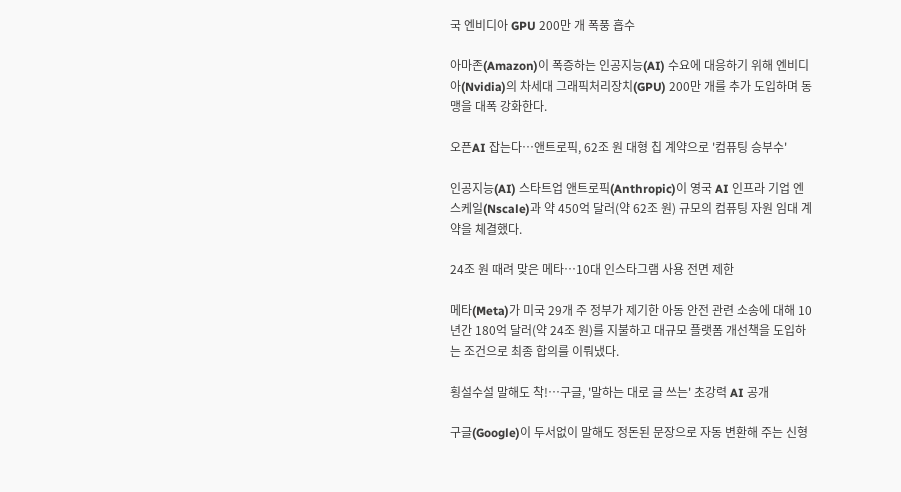국 엔비디아 GPU 200만 개 폭풍 흡수

아마존(Amazon)이 폭증하는 인공지능(AI) 수요에 대응하기 위해 엔비디아(Nvidia)의 차세대 그래픽처리장치(GPU) 200만 개를 추가 도입하며 동맹을 대폭 강화한다.

오픈AI 잡는다…앤트로픽, 62조 원 대형 칩 계약으로 '컴퓨팅 승부수'

인공지능(AI) 스타트업 앤트로픽(Anthropic)이 영국 AI 인프라 기업 엔스케일(Nscale)과 약 450억 달러(약 62조 원) 규모의 컴퓨팅 자원 임대 계약을 체결했다.

24조 원 때려 맞은 메타…10대 인스타그램 사용 전면 제한

메타(Meta)가 미국 29개 주 정부가 제기한 아동 안전 관련 소송에 대해 10년간 180억 달러(약 24조 원)를 지불하고 대규모 플랫폼 개선책을 도입하는 조건으로 최종 합의를 이뤄냈다.

횡설수설 말해도 착!…구글, '말하는 대로 글 쓰는' 초강력 AI 공개

구글(Google)이 두서없이 말해도 정돈된 문장으로 자동 변환해 주는 신형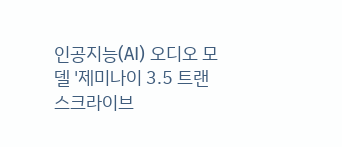인공지능(AI) 오디오 모델 '제미나이 3.5 트랜스크라이브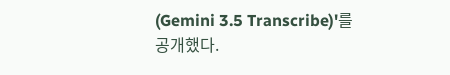(Gemini 3.5 Transcribe)'를 공개했다.